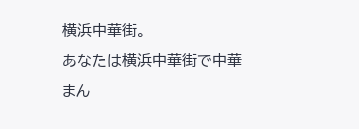横浜中華街。
あなたは横浜中華街で中華まん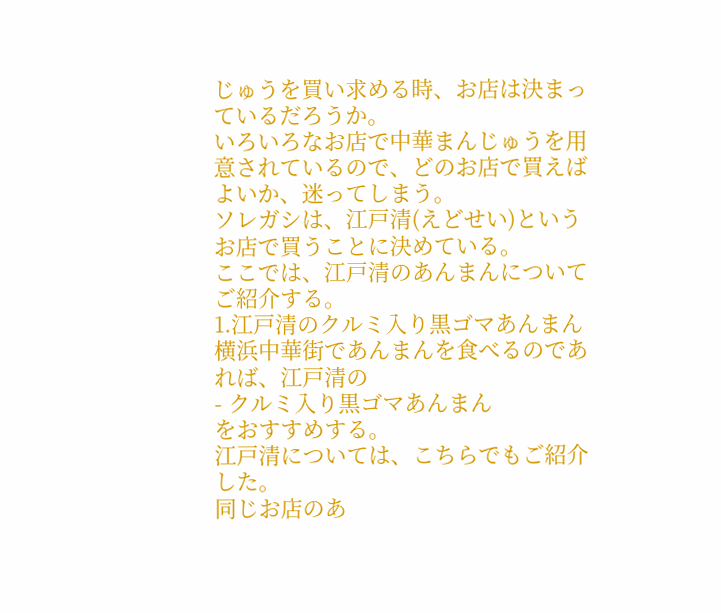じゅうを買い求める時、お店は決まっているだろうか。
いろいろなお店で中華まんじゅうを用意されているので、どのお店で買えばよいか、迷ってしまう。
ソレガシは、江戸清(えどせい)というお店で買うことに決めている。
ここでは、江戸清のあんまんについてご紹介する。
1.江戸清のクルミ入り黒ゴマあんまん
横浜中華街であんまんを食べるのであれば、江戸清の
- クルミ入り黒ゴマあんまん
をおすすめする。
江戸清については、こちらでもご紹介した。
同じお店のあ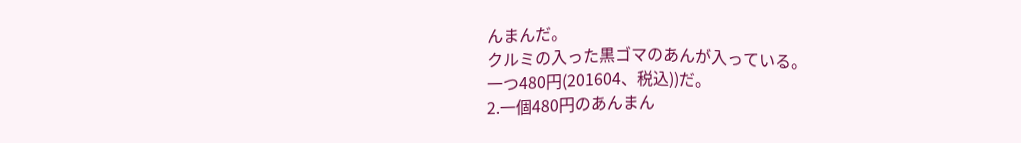んまんだ。
クルミの入った黒ゴマのあんが入っている。
一つ480円(201604、税込))だ。
2.一個480円のあんまん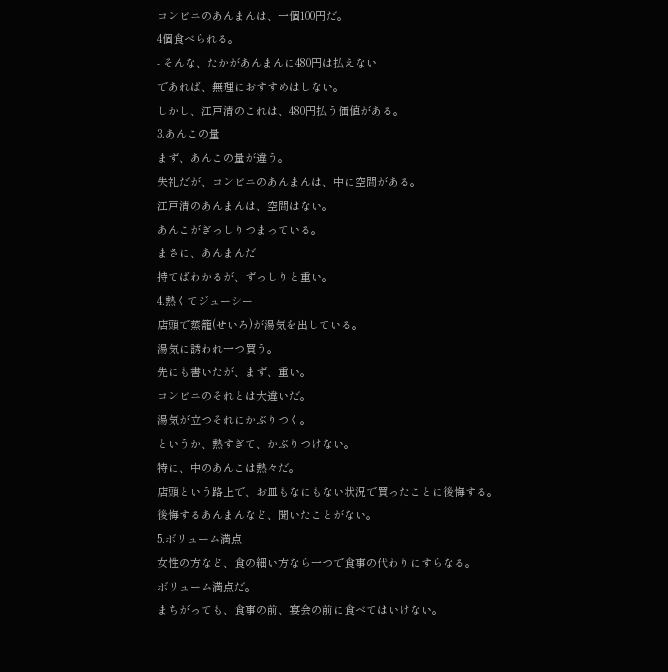コンビニのあんまんは、一個100円だ。
4個食べられる。
- そんな、たかがあんまんに480円は払えない
であれば、無理におすすめはしない。
しかし、江戸清のこれは、480円払う価値がある。
3.あんこの量
まず、あんこの量が違う。
失礼だが、コンビニのあんまんは、中に空間がある。
江戸清のあんまんは、空間はない。
あんこがぎっしりつまっている。
まさに、あんまんだ
持てばわかるが、ずっしりと重い。
4.熱くてジューシー
店頭で蒸籠(せいろ)が湯気を出している。
湯気に誘われ一つ買う。
先にも書いたが、まず、重い。
コンビニのそれとは大違いだ。
湯気が立つそれにかぶりつく。
というか、熱すぎて、かぶりつけない。
特に、中のあんこは熱々だ。
店頭という路上で、お皿もなにもない状況で買ったことに後悔する。
後悔するあんまんなど、聞いたことがない。
5.ボリューム満点
女性の方など、食の細い方なら一つで食事の代わりにすらなる。
ボリューム満点だ。
まちがっても、食事の前、宴会の前に食べてはいけない。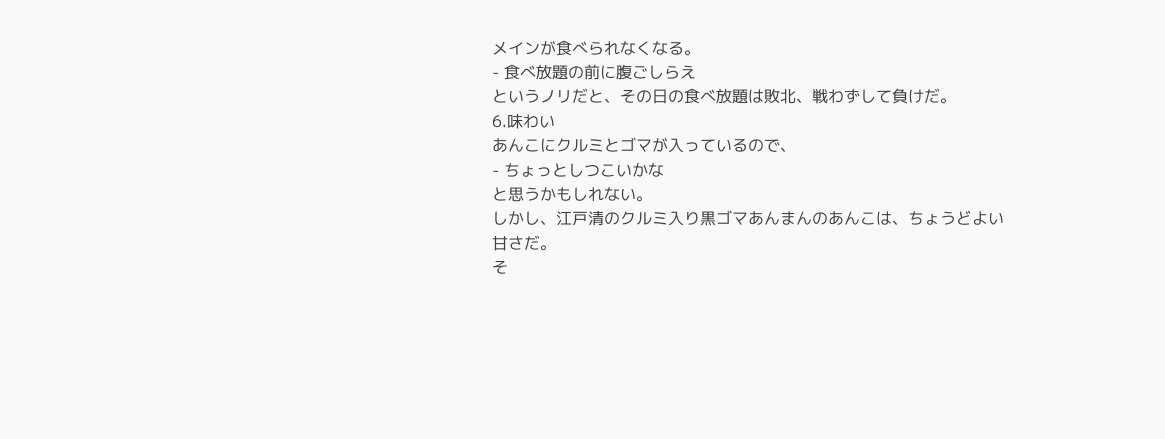メインが食べられなくなる。
- 食べ放題の前に腹ごしらえ
というノリだと、その日の食べ放題は敗北、戦わずして負けだ。
6.味わい
あんこにクルミとゴマが入っているので、
- ちょっとしつこいかな
と思うかもしれない。
しかし、江戸清のクルミ入り黒ゴマあんまんのあんこは、ちょうどよい甘さだ。
そ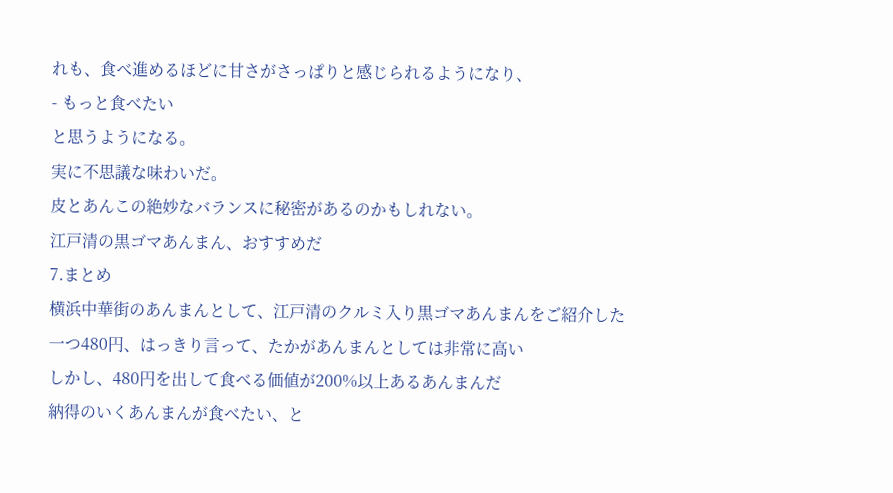れも、食べ進めるほどに甘さがさっぱりと感じられるようになり、
- もっと食べたい
と思うようになる。
実に不思議な味わいだ。
皮とあんこの絶妙なバランスに秘密があるのかもしれない。
江戸清の黒ゴマあんまん、おすすめだ
7.まとめ
横浜中華街のあんまんとして、江戸清のクルミ入り黒ゴマあんまんをご紹介した
一つ480円、はっきり言って、たかがあんまんとしては非常に高い
しかし、480円を出して食べる価値が200%以上あるあんまんだ
納得のいくあんまんが食べたい、と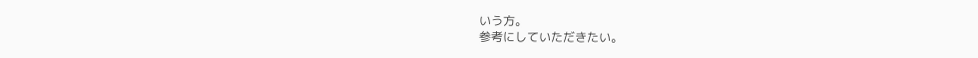いう方。
参考にしていただきたい。